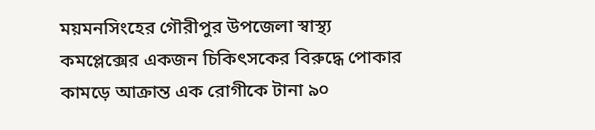ময়মনসিংহের গৌরীপুর উপজেলা স্বাস্থ্য কমপ্লেক্সের একজন চিকিৎসকের বিরুদ্ধে পোকার কামড়ে আক্রান্ত এক রোগীকে টানা ৯০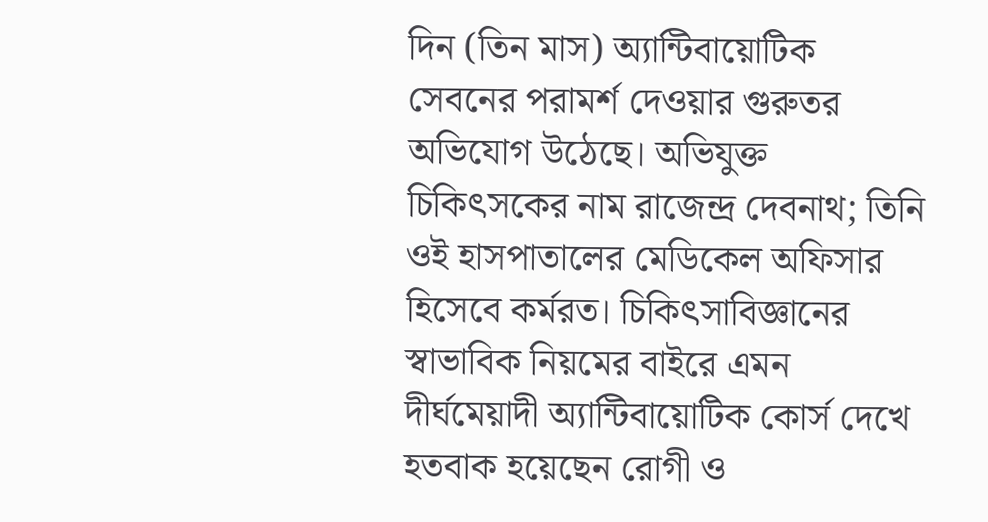দিন (তিন মাস) অ্যান্টিবায়োটিক সেবনের পরামর্শ দেওয়ার গুরুতর অভিযোগ উঠেছে। অভিযুক্ত চিকিৎসকের নাম রাজেন্দ্র দেবনাথ; তিনি ওই হাসপাতালের মেডিকেল অফিসার হিসেবে কর্মরত। চিকিৎসাবিজ্ঞানের স্বাভাবিক নিয়মের বাইরে এমন দীর্ঘমেয়াদী অ্যান্টিবায়োটিক কোর্স দেখে হতবাক হয়েছেন রোগী ও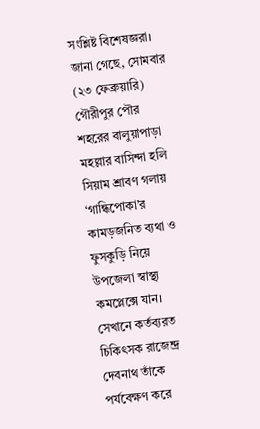সংশ্লিষ্ট বিশেষজ্ঞরা।
জানা গেছে, সোমবার (২৩ ফেব্রুয়ারি) গৌরীপুর পৌর শহরের বালুয়াপাড়া মহল্লার বাসিন্দা হলি সিয়াম শ্রাবণ গলায় ‘গান্ধিপোকা’র কামড়জনিত ব্যথা ও ফুসকুড়ি নিয়ে উপজেলা স্বাস্থ্য কমপ্লেক্সে যান। সেখানে কর্তব্যরত চিকিৎসক রাজেন্দ্র দেবনাথ তাঁকে পর্যবেক্ষণ করে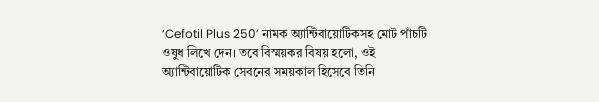‘Cefotil Plus 250’ নামক অ্যান্টিবায়োটিকসহ মোট পাঁচটি ওষুধ লিখে দেন। তবে বিস্ময়কর বিষয় হলো, ওই অ্যান্টিবায়োটিক সেবনের সময়কাল হিসেবে তিনি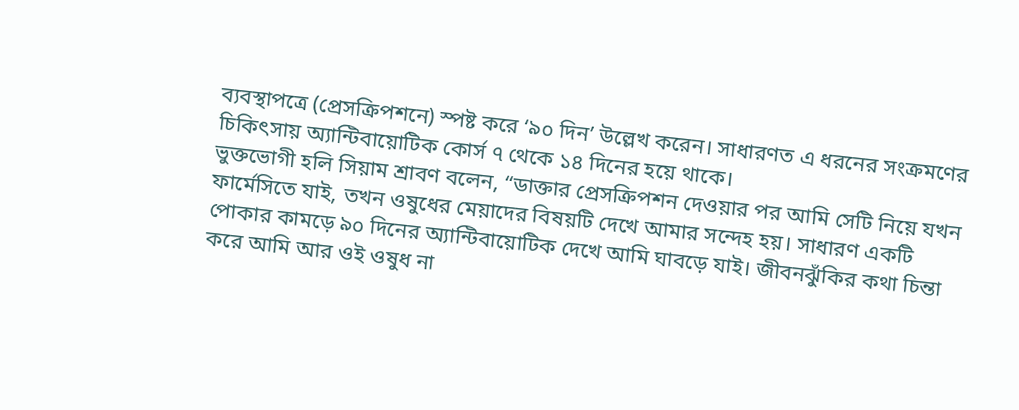ব্যবস্থাপত্রে (প্রেসক্রিপশনে) স্পষ্ট করে ‘৯০ দিন’ উল্লেখ করেন। সাধারণত এ ধরনের সংক্রমণের চিকিৎসায় অ্যান্টিবায়োটিক কোর্স ৭ থেকে ১৪ দিনের হয়ে থাকে।
ভুক্তভোগী হলি সিয়াম শ্রাবণ বলেন, “ডাক্তার প্রেসক্রিপশন দেওয়ার পর আমি সেটি নিয়ে যখন ফার্মেসিতে যাই, তখন ওষুধের মেয়াদের বিষয়টি দেখে আমার সন্দেহ হয়। সাধারণ একটি পোকার কামড়ে ৯০ দিনের অ্যান্টিবায়োটিক দেখে আমি ঘাবড়ে যাই। জীবনঝুঁকির কথা চিন্তা করে আমি আর ওই ওষুধ না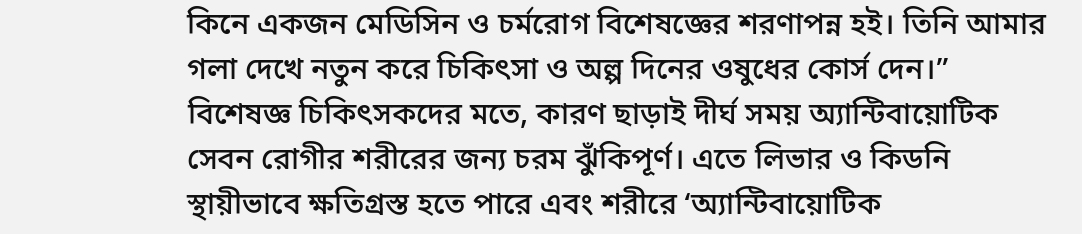কিনে একজন মেডিসিন ও চর্মরোগ বিশেষজ্ঞের শরণাপন্ন হই। তিনি আমার গলা দেখে নতুন করে চিকিৎসা ও অল্প দিনের ওষুধের কোর্স দেন।”
বিশেষজ্ঞ চিকিৎসকদের মতে, কারণ ছাড়াই দীর্ঘ সময় অ্যান্টিবায়োটিক সেবন রোগীর শরীরের জন্য চরম ঝুঁকিপূর্ণ। এতে লিভার ও কিডনি স্থায়ীভাবে ক্ষতিগ্রস্ত হতে পারে এবং শরীরে ‘অ্যান্টিবায়োটিক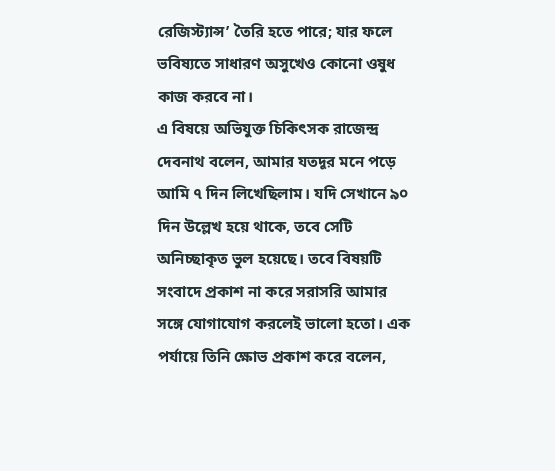রেজিস্ট্যান্স’ তৈরি হতে পারে; যার ফলে ভবিষ্যতে সাধারণ অসুখেও কোনো ওষুধ কাজ করবে না।
এ বিষয়ে অভিযুক্ত চিকিৎসক রাজেন্দ্র দেবনাথ বলেন, আমার যতদূর মনে পড়ে আমি ৭ দিন লিখেছিলাম। যদি সেখানে ৯০ দিন উল্লেখ হয়ে থাকে, তবে সেটি অনিচ্ছাকৃত ভুল হয়েছে। তবে বিষয়টি সংবাদে প্রকাশ না করে সরাসরি আমার সঙ্গে যোগাযোগ করলেই ভালো হতো। এক পর্যায়ে তিনি ক্ষোভ প্রকাশ করে বলেন,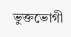ভুক্তভোগী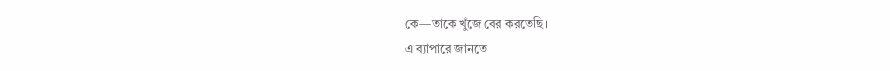কে—তাকে খুঁজে বের করতেছি।
এ ব্যাপারে জানতে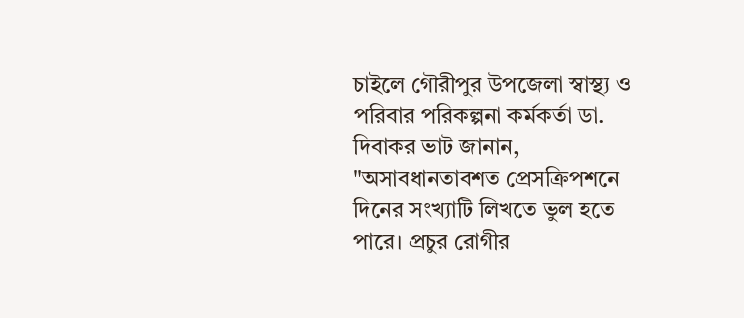চাইলে গৌরীপুর উপজেলা স্বাস্থ্য ও পরিবার পরিকল্পনা কর্মকর্তা ডা. দিবাকর ভাট জানান, "অসাবধানতাবশত প্রেসক্রিপশনে দিনের সংখ্যাটি লিখতে ভুল হতে পারে। প্রচুর রোগীর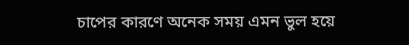চাপের কারণে অনেক সময় এমন ভুল হয়ে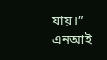যায়।”
এনআই